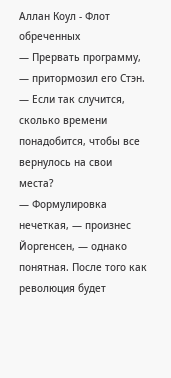Аллан Коул - Флот обреченных
— Прервать программу, — притормозил его Стэн. — Если так случится, сколько времени понадобится, чтобы все вернулось на свои места?
— Формулировка нечеткая, — произнес Йоргенсен, — однако понятная. После того как революция будет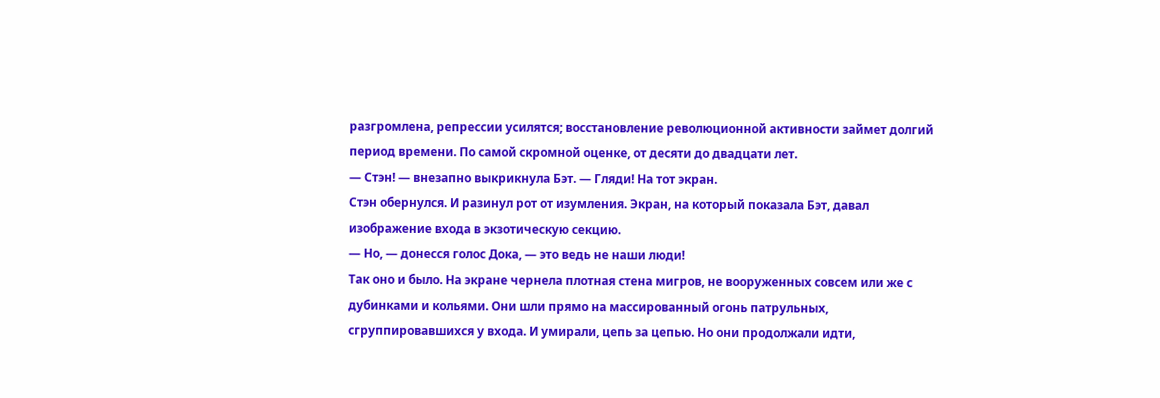разгромлена, репрессии усилятся; восстановление революционной активности займет долгий период времени. По самой скромной оценке, от десяти до двадцати лет.
— Стэн! — внезапно выкрикнула Бэт. — Гляди! На тот экран.
Стэн обернулся. И разинул рот от изумления. Экран, на который показала Бэт, давал изображение входа в экзотическую секцию.
— Но, — донесся голос Дока, — это ведь не наши люди!
Так оно и было. На экране чернела плотная стена мигров, не вооруженных совсем или же с дубинками и кольями. Они шли прямо на массированный огонь патрульных, сгруппировавшихся у входа. И умирали, цепь за цепью. Но они продолжали идти,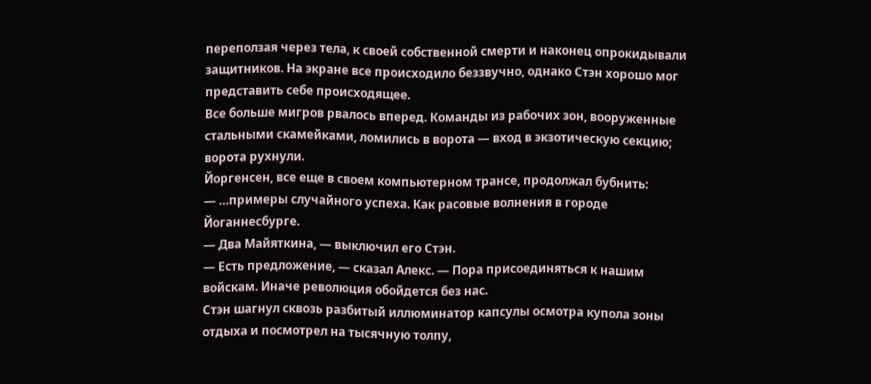переползая через тела, к своей собственной смерти и наконец опрокидывали защитников. На экране все происходило беззвучно, однако Стэн хорошо мог представить себе происходящее.
Все больше мигров рвалось вперед. Команды из рабочих зон, вооруженные стальными скамейками, ломились в ворота — вход в экзотическую секцию; ворота рухнули.
Йоргенсен, все еще в своем компьютерном трансе, продолжал бубнить:
— …примеры случайного успеха. Как расовые волнения в городе Йоганнесбурге.
— Два Майяткина, — выключил его Стэн.
— Есть предложение, — сказал Алекс. — Пора присоединяться к нашим войскам. Иначе революция обойдется без нас.
Стэн шагнул сквозь разбитый иллюминатор капсулы осмотра купола зоны отдыха и посмотрел на тысячную толпу,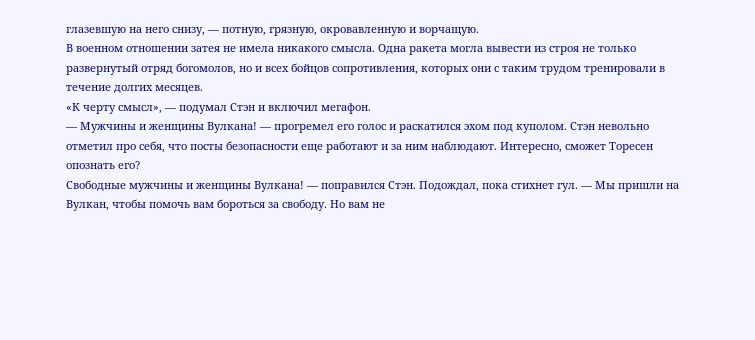глазевшую на него снизу, — потную, грязную, окровавленную и ворчащую.
В военном отношении затея не имела никакого смысла. Одна ракета могла вывести из строя не только развернутый отряд богомолов, но и всех бойцов сопротивления, которых они с таким трудом тренировали в течение долгих месяцев.
«К черту смысл», — подумал Стэн и включил мегафон.
— Мужчины и женщины Вулкана! — прогремел его голос и раскатился эхом под куполом. Стэн невольно отметил про себя, что посты безопасности еще работают и за ним наблюдают. Интересно, сможет Торесен опознать его?
Свободные мужчины и женщины Вулкана! — поправился Стэн. Подождал, пока стихнет гул. — Мы пришли на Вулкан, чтобы помочь вам бороться за свободу. Но вам не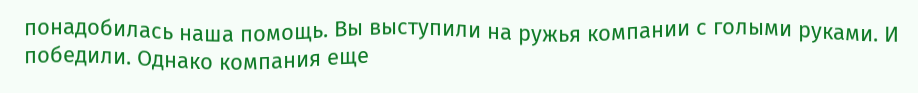понадобилась наша помощь. Вы выступили на ружья компании с голыми руками. И победили. Однако компания еще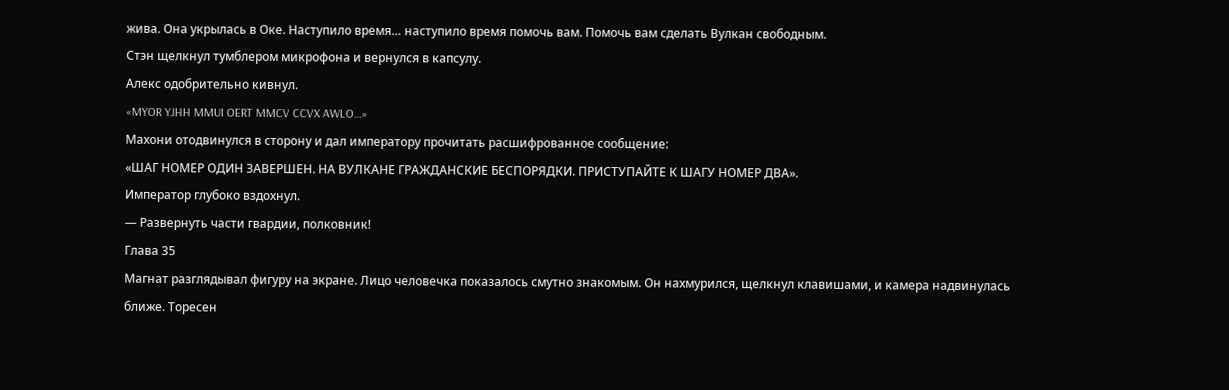жива. Она укрылась в Оке. Наступило время… наступило время помочь вам. Помочь вам сделать Вулкан свободным.
Стэн щелкнул тумблером микрофона и вернулся в капсулу.
Алекс одобрительно кивнул.
«MYOR YJHH MMUI OERT MMCV CCVX AWLO…»
Махони отодвинулся в сторону и дал императору прочитать расшифрованное сообщение:
«ШАГ НОМЕР ОДИН ЗАВЕРШЕН. НА ВУЛКАНЕ ГРАЖДАНСКИЕ БЕСПОРЯДКИ. ПРИСТУПАЙТЕ К ШАГУ НОМЕР ДВА».
Император глубоко вздохнул.
— Развернуть части гвардии, полковник!
Глава 35
Магнат разглядывал фигуру на экране. Лицо человечка показалось смутно знакомым. Он нахмурился, щелкнул клавишами, и камера надвинулась ближе. Торесен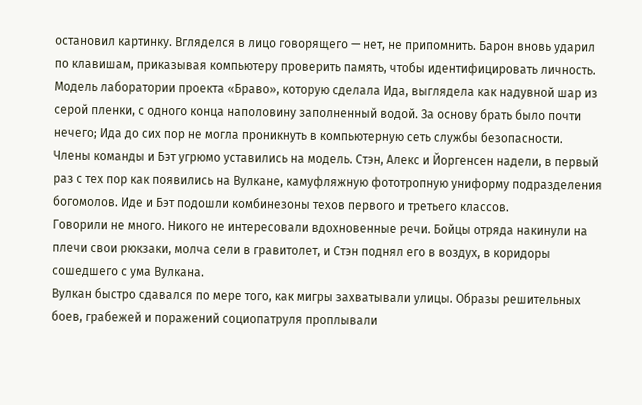остановил картинку. Вгляделся в лицо говорящего — нет, не припомнить. Барон вновь ударил по клавишам, приказывая компьютеру проверить память, чтобы идентифицировать личность.
Модель лаборатории проекта «Браво», которую сделала Ида, выглядела как надувной шар из серой пленки, с одного конца наполовину заполненный водой. За основу брать было почти нечего; Ида до сих пор не могла проникнуть в компьютерную сеть службы безопасности.
Члены команды и Бэт угрюмо уставились на модель. Стэн, Алекс и Йоргенсен надели, в первый раз с тех пор как появились на Вулкане, камуфляжную фототропную униформу подразделения богомолов. Иде и Бэт подошли комбинезоны техов первого и третьего классов.
Говорили не много. Никого не интересовали вдохновенные речи. Бойцы отряда накинули на плечи свои рюкзаки, молча сели в гравитолет, и Стэн поднял его в воздух, в коридоры сошедшего с ума Вулкана.
Вулкан быстро сдавался по мере того, как мигры захватывали улицы. Образы решительных боев, грабежей и поражений социопатруля проплывали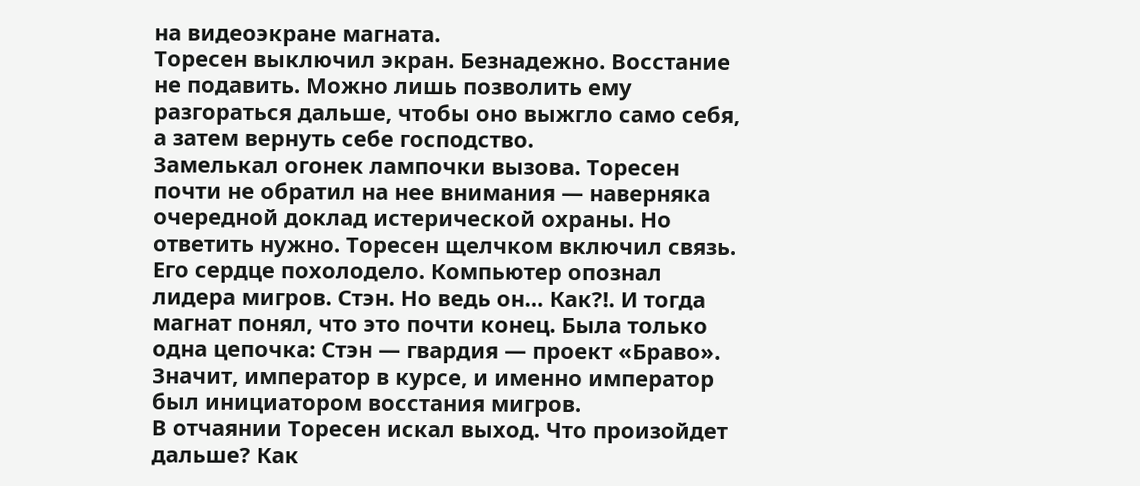на видеоэкране магната.
Торесен выключил экран. Безнадежно. Восстание не подавить. Можно лишь позволить ему разгораться дальше, чтобы оно выжгло само себя, а затем вернуть себе господство.
Замелькал огонек лампочки вызова. Торесен почти не обратил на нее внимания — наверняка очередной доклад истерической охраны. Но ответить нужно. Торесен щелчком включил связь.
Его сердце похолодело. Компьютер опознал лидера мигров. Стэн. Но ведь он… Как?!. И тогда магнат понял, что это почти конец. Была только одна цепочка: Стэн — гвардия — проект «Браво». Значит, император в курсе, и именно император был инициатором восстания мигров.
В отчаянии Торесен искал выход. Что произойдет дальше? Как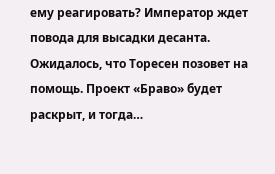ему реагировать? Император ждет повода для высадки десанта. Ожидалось, что Торесен позовет на помощь. Проект «Браво» будет раскрыт, и тогда…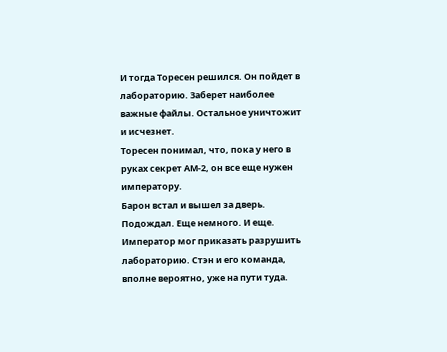И тогда Торесен решился. Он пойдет в лабораторию. Заберет наиболее важные файлы. Остальное уничтожит и исчезнет.
Торесен понимал, что, пока у него в руках секрет АМ-2, он все еще нужен императору.
Барон встал и вышел за дверь. Подождал. Еще немного. И еще. Император мог приказать разрушить лабораторию. Стэн и его команда, вполне вероятно, уже на пути туда.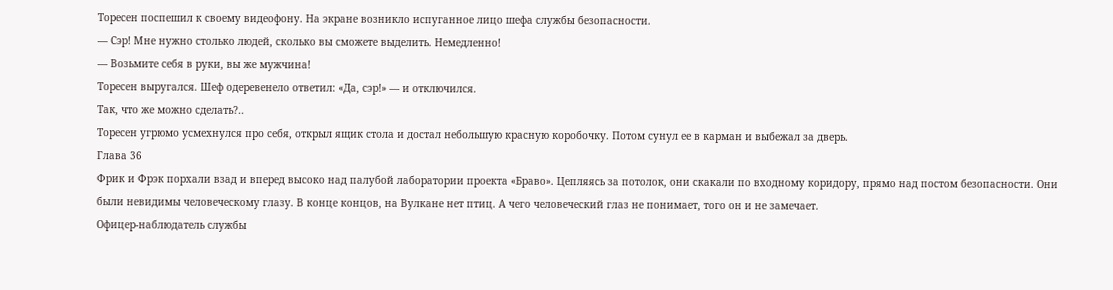Торесен поспешил к своему видеофону. На экране возникло испуганное лицо шефа службы безопасности.
— Сэр! Мне нужно столько людей, сколько вы сможете выделить. Немедленно!
— Возьмите себя в руки, вы же мужчина!
Торесен выругался. Шеф одеревенело ответил: «Да, сэр!» — и отключился.
Так, что же можно сделать?..
Торесен угрюмо усмехнулся про себя, открыл ящик стола и достал небольшую красную коробочку. Потом сунул ее в карман и выбежал за дверь.
Глава 36
Фрик и Фрэк порхали взад и вперед высоко над палубой лаборатории проекта «Браво». Цепляясь за потолок, они скакали по входному коридору, прямо над постом безопасности. Они были невидимы человеческому глазу. В конце концов, на Вулкане нет птиц. А чего человеческий глаз не понимает, того он и не замечает.
Офицер-наблюдатель службы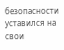безопасности уставился на свои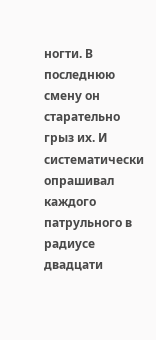ногти. В последнюю смену он старательно грыз их. И систематически опрашивал каждого патрульного в радиусе двадцати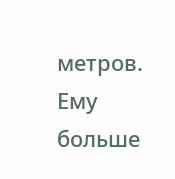метров. Ему больше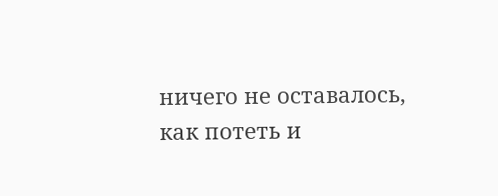ничего не оставалось, как потеть и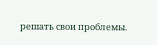решать свои проблемы.